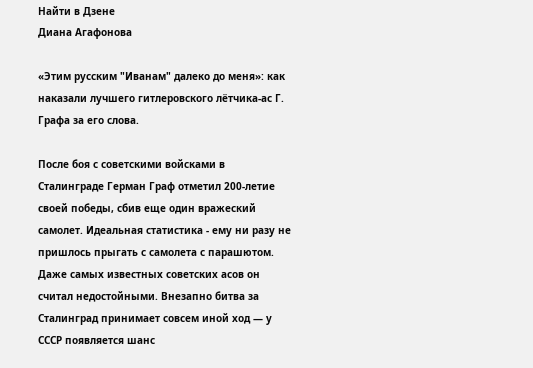Найти в Дзене
Диана Агафонова

«Этим русским "Иванам" далеко до меня»: как наказали лучшего гитлеровского лётчика-ас Г. Графа за его слова.

После боя с советскими войсками в Сталинграде Герман Граф отметил 200-летие своей победы, сбив еще один вражеский самолет. Идеальная статистика - ему ни разу не пришлось прыгать с самолета с парашютом. Даже самых известных советских асов он считал недостойными. Внезапно битва за Сталинград принимает совсем иной ход — у СССР появляется шанс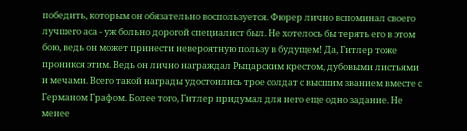победить, которым он обязательно воспользуется. Фюрер лично вспоминал своего лучшего аса - уж больно дорогой специалист был. Не хотелось бы терять его в этом бою, ведь он может принести невероятную пользу в будущем! Да, Гитлер тоже проникся этим. Ведь он лично награждал Рыцарским крестом, дубовыми листьями и мечами. Всего такой награды удостоились трое солдат с высшим званием вместе с Германом Графом. Более того, Гитлер придумал для него еще одно задание. Не менее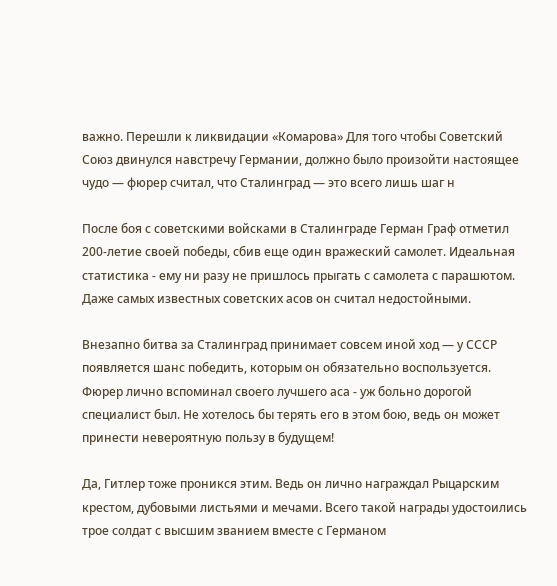важно. Перешли к ликвидации «Комарова» Для того чтобы Советский Союз двинулся навстречу Германии, должно было произойти настоящее чудо — фюрер считал, что Сталинград — это всего лишь шаг н

После боя с советскими войсками в Сталинграде Герман Граф отметил 200-летие своей победы, сбив еще один вражеский самолет. Идеальная статистика - ему ни разу не пришлось прыгать с самолета с парашютом. Даже самых известных советских асов он считал недостойными.

Внезапно битва за Сталинград принимает совсем иной ход — у СССР появляется шанс победить, которым он обязательно воспользуется. Фюрер лично вспоминал своего лучшего аса - уж больно дорогой специалист был. Не хотелось бы терять его в этом бою, ведь он может принести невероятную пользу в будущем!

Да, Гитлер тоже проникся этим. Ведь он лично награждал Рыцарским крестом, дубовыми листьями и мечами. Всего такой награды удостоились трое солдат с высшим званием вместе с Германом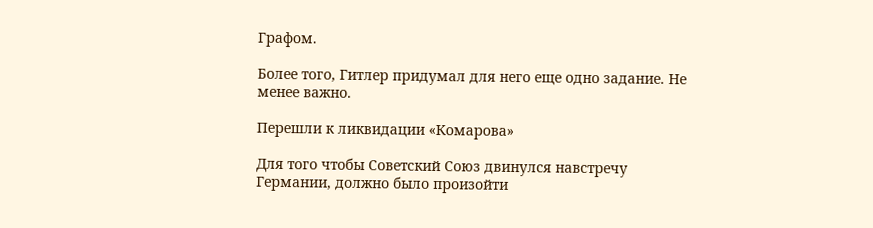Графом.

Более того, Гитлер придумал для него еще одно задание. Не менее важно.

Перешли к ликвидации «Комарова»

Для того чтобы Советский Союз двинулся навстречу Германии, должно было произойти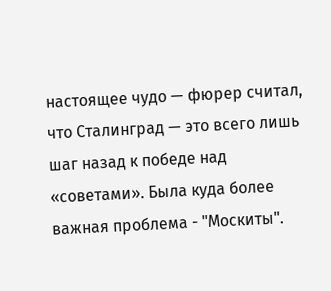настоящее чудо — фюрер считал, что Сталинград — это всего лишь шаг назад к победе над «советами». Была куда более важная проблема - "Москиты".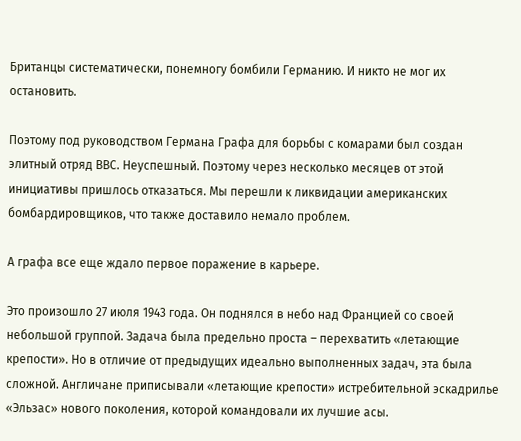Британцы систематически, понемногу бомбили Германию. И никто не мог их остановить.

Поэтому под руководством Германа Графа для борьбы с комарами был создан элитный отряд ВВС. Неуспешный. Поэтому через несколько месяцев от этой инициативы пришлось отказаться. Мы перешли к ликвидации американских бомбардировщиков, что также доставило немало проблем.

А графа все еще ждало первое поражение в карьере.

Это произошло 27 июля 1943 года. Он поднялся в небо над Францией со своей небольшой группой. Задача была предельно проста – перехватить «летающие крепости». Но в отличие от предыдущих идеально выполненных задач, эта была сложной. Англичане приписывали «летающие крепости» истребительной эскадрилье «Эльзас» нового поколения, которой командовали их лучшие асы.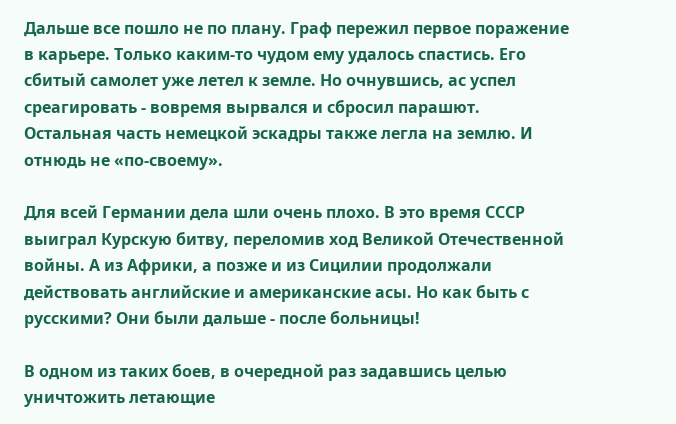Дальше все пошло не по плану. Граф пережил первое поражение в карьере. Только каким-то чудом ему удалось спастись. Его сбитый самолет уже летел к земле. Но очнувшись, ас успел среагировать - вовремя вырвался и сбросил парашют. Остальная часть немецкой эскадры также легла на землю. И отнюдь не «по-своему».

Для всей Германии дела шли очень плохо. В это время СССР выиграл Курскую битву, переломив ход Великой Отечественной войны. А из Африки, а позже и из Сицилии продолжали действовать английские и американские асы. Но как быть с русскими? Они были дальше - после больницы!

В одном из таких боев, в очередной раз задавшись целью уничтожить летающие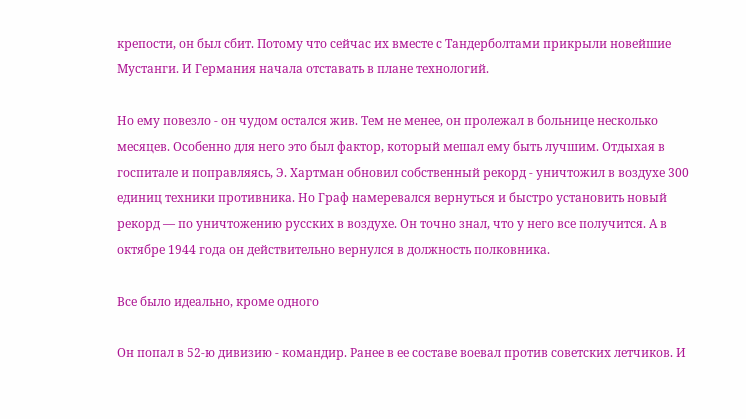крепости, он был сбит. Потому что сейчас их вместе с Тандерболтами прикрыли новейшие Мустанги. И Германия начала отставать в плане технологий.

Но ему повезло - он чудом остался жив. Тем не менее, он пролежал в больнице несколько месяцев. Особенно для него это был фактор, который мешал ему быть лучшим. Отдыхая в госпитале и поправляясь, Э. Хартман обновил собственный рекорд - уничтожил в воздухе 300 единиц техники противника. Но Граф намеревался вернуться и быстро установить новый рекорд — по уничтожению русских в воздухе. Он точно знал, что у него все получится. А в октябре 1944 года он действительно вернулся в должность полковника.

Все было идеально, кроме одного

Он попал в 52-ю дивизию - командир. Ранее в ее составе воевал против советских летчиков. И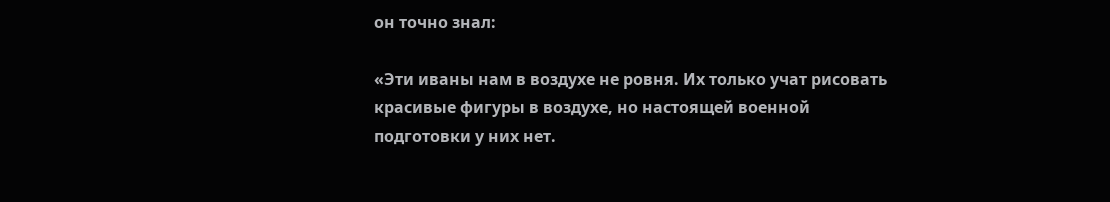он точно знал:

«Эти иваны нам в воздухе не ровня. Их только учат рисовать красивые фигуры в воздухе, но настоящей военной подготовки у них нет.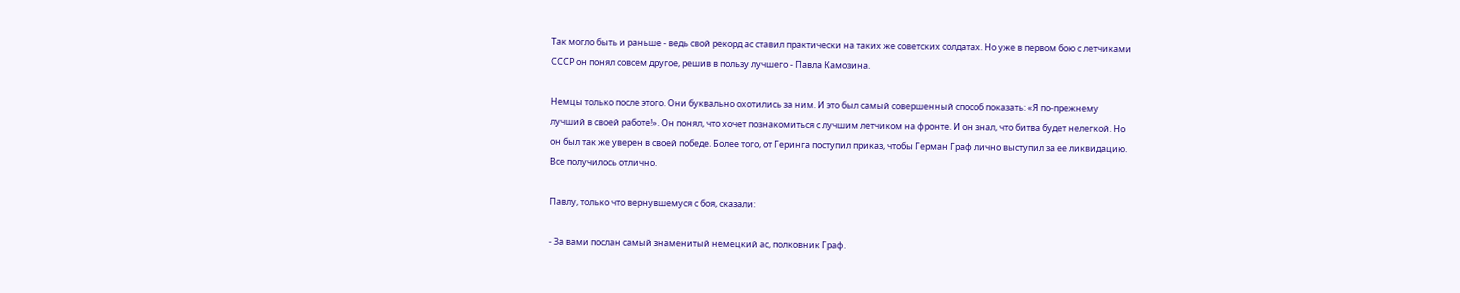Так могло быть и раньше - ведь свой рекорд ас ставил практически на таких же советских солдатах. Но уже в первом бою с летчиками СССР он понял совсем другое, решив в пользу лучшего - Павла Камозина.

Немцы только после этого. Они буквально охотились за ним. И это был самый совершенный способ показать: «Я по-прежнему лучший в своей работе!». Он понял, что хочет познакомиться с лучшим летчиком на фронте. И он знал, что битва будет нелегкой. Но он был так же уверен в своей победе. Более того, от Геринга поступил приказ, чтобы Герман Граф лично выступил за ее ликвидацию. Все получилось отлично.

Павлу, только что вернувшемуся с боя, сказали:

- За вами послан самый знаменитый немецкий ас, полковник Граф.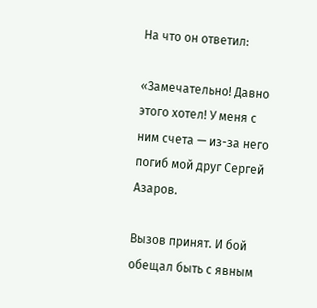На что он ответил:

«Замечательно! Давно этого хотел! У меня с ним счета — из-за него погиб мой друг Сергей Азаров.

Вызов принят. И бой обещал быть с явным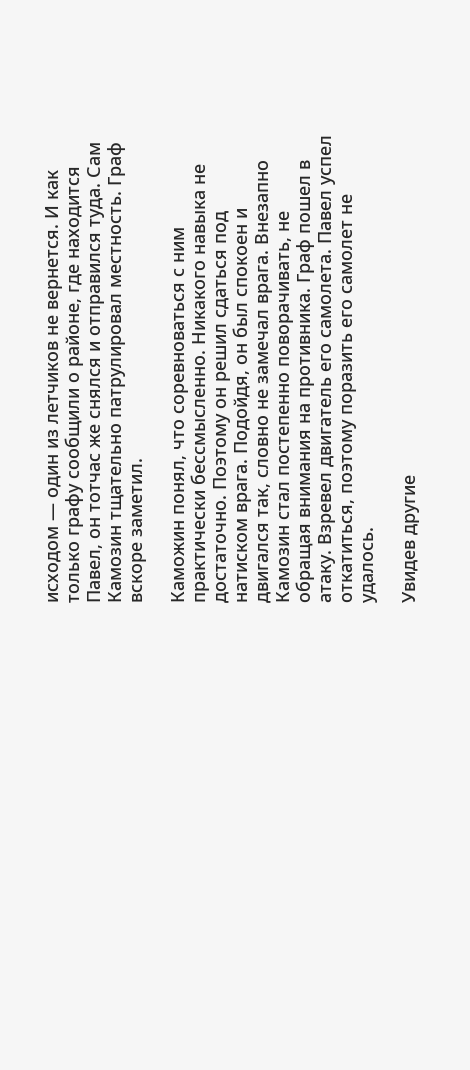исходом — один из летчиков не вернется. И как только графу сообщили о районе, где находится Павел, он тотчас же снялся и отправился туда. Сам Камозин тщательно патрулировал местность. Граф вскоре заметил.

Каможин понял, что соревноваться с ним практически бессмысленно. Никакого навыка не достаточно. Поэтому он решил сдаться под натиском врага. Подойдя, он был спокоен и двигался так, словно не замечал врага. Внезапно Камозин стал постепенно поворачивать, не обращая внимания на противника. Граф пошел в атаку. Взревел двигатель его самолета. Павел успел откатиться, поэтому поразить его самолет не удалось.

Увидев другие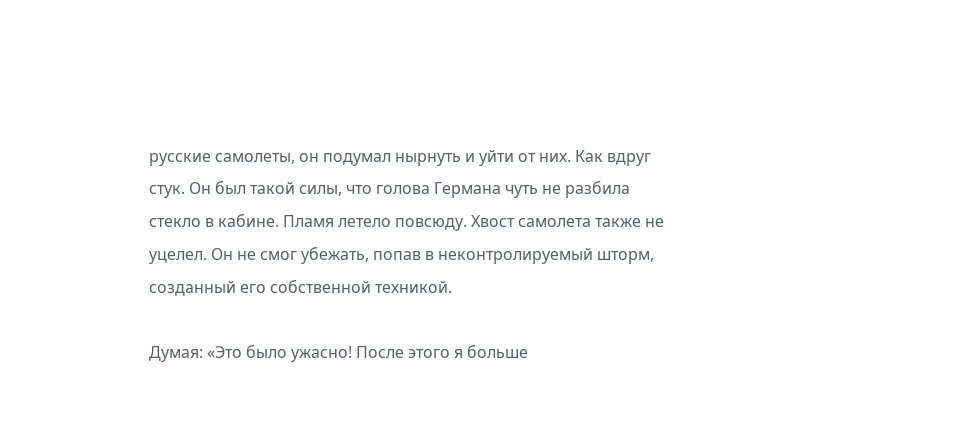русские самолеты, он подумал нырнуть и уйти от них. Как вдруг стук. Он был такой силы, что голова Германа чуть не разбила стекло в кабине. Пламя летело повсюду. Хвост самолета также не уцелел. Он не смог убежать, попав в неконтролируемый шторм, созданный его собственной техникой.

Думая: «Это было ужасно! После этого я больше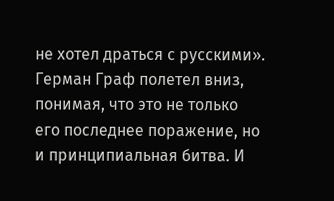не хотел драться с русскими». Герман Граф полетел вниз, понимая, что это не только его последнее поражение, но и принципиальная битва. И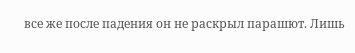все же после падения он не раскрыл парашют. Лишь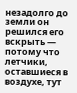незадолго до земли он решился его вскрыть — потому что летчики, оставшиеся в воздухе, тут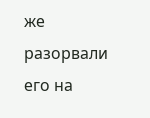же разорвали его на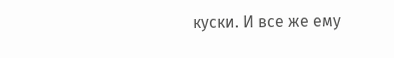куски. И все же ему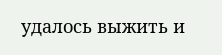удалось выжить и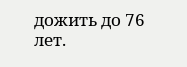дожить до 76 лет.